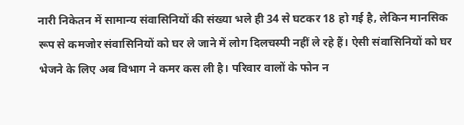नारी निकेतन में सामान्य संवासिनियों की संख्या भले ही 34 से घटकर 18 हो गई है, लेकिन मानसिक रूप से कमजोर संवासिनियों को घर ले जाने में लोग दिलचस्पी नहीं ले रहे हैं। ऐसी संवासिनियों को घर भेजने के लिए अब विभाग ने कमर कस ली है। परिवार वालों के फोन न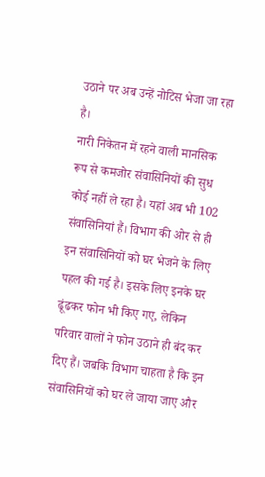उठाने पर अब उन्हें नोटिस भेजा जा रहा है।
नारी निकेतन में रहने वाली मानसिक रूप से कमजोर संवासिनियों की सुध कोई नहीं ले रहा है। यहां अब भी 102 संवासिनियां हैं। विभाग की ओर से ही इन संवासिनियों को घर भेजने के लिए पहल की गई है। इसके लिए इनके घर ढूंढकर फोन भी किए गए, लेकिन परिवार वालों ने फोन उठाने ही बंद कर दिए हैं। जबकि विभाग चाहता है कि इन संवासिनियों को घर ले जाया जाए और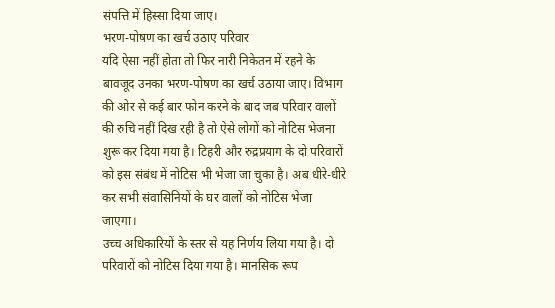संपत्ति में हिस्सा दिया जाए।
भरण-पोषण का खर्च उठाए परिवार
यदि ऐसा नहीं होता तो फिर नारी निकेतन में रहने के बावजूद उनका भरण-पोषण का खर्च उठाया जाए। विभाग की ओर से कई बार फोन करने के बाद जब परिवार वालों की रुचि नहीं दिख रही है तो ऐसे लोगों को नोटिस भेजना शुरू कर दिया गया है। टिहरी और रुद्रप्रयाग के दो परिवारों को इस संबंध में नोटिस भी भेजा जा चुका है। अब धीरे-धीरे कर सभी संवासिनियों के घर वालों को नोटिस भेजा जाएगा।
उच्च अधिकारियों के स्तर से यह निर्णय लिया गया है। दो परिवारों को नोटिस दिया गया है। मानसिक रूप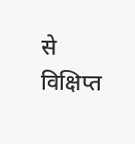से विक्षिप्त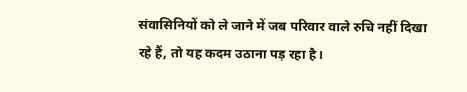संवासिनियों को ले जाने में जब परिवार वाले रुचि नहीं दिखा रहे हैं, तो यह कदम उठाना पड़ रहा है।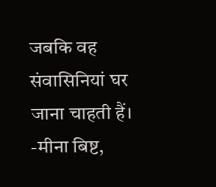जबकि वह संवासिनियां घर जाना चाहती हैं।
-मीना बिष्ट,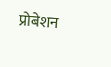प्रोबेशन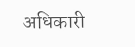अधिकारी